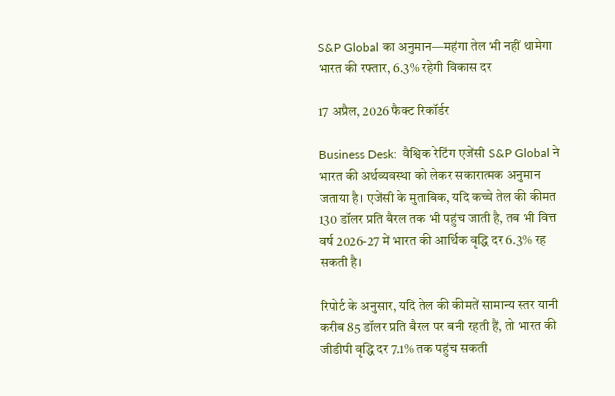S&P Global का अनुमान—महंगा तेल भी नहीं थामेगा भारत की रफ्तार, 6.3% रहेगी विकास दर

17 अप्रैल, 2026 फैक्ट रिकॉर्डर

Business Desk:  वैश्विक रेटिंग एजेंसी S&P Global ने भारत की अर्थव्यवस्था को लेकर सकारात्मक अनुमान जताया है। एजेंसी के मुताबिक, यदि कच्चे तेल की कीमत 130 डॉलर प्रति बैरल तक भी पहुंच जाती है, तब भी वित्त वर्ष 2026-27 में भारत की आर्थिक वृद्धि दर 6.3% रह सकती है।

रिपोर्ट के अनुसार, यदि तेल की कीमतें सामान्य स्तर यानी करीब 85 डॉलर प्रति बैरल पर बनी रहती हैं, तो भारत की जीडीपी वृद्धि दर 7.1% तक पहुंच सकती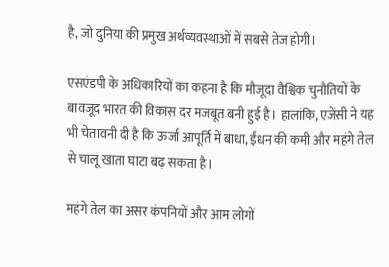है, जो दुनिया की प्रमुख अर्थव्यवस्थाओं में सबसे तेज होगी।

एसएंडपी के अधिकारियों का कहना है कि मौजूदा वैश्विक चुनौतियों के बावजूद भारत की विकास दर मजबूत बनी हुई है। हालांकि, एजेंसी ने यह भी चेतावनी दी है कि ऊर्जा आपूर्ति में बाधा, ईंधन की कमी और महंगे तेल से चालू खाता घाटा बढ़ सकता है।

महंगे तेल का असर कंपनियों और आम लोगों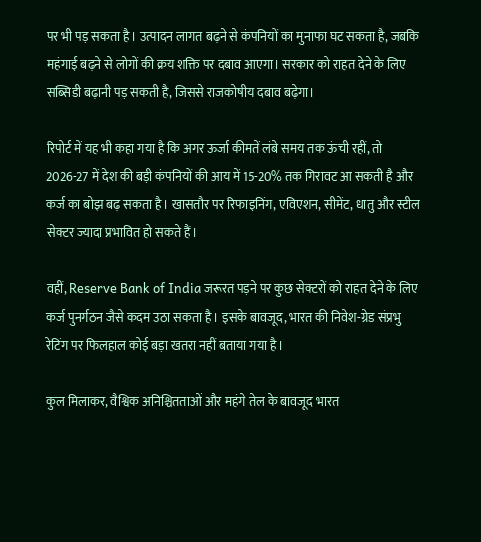पर भी पड़ सकता है। उत्पादन लागत बढ़ने से कंपनियों का मुनाफा घट सकता है, जबकि महंगाई बढ़ने से लोगों की क्रय शक्ति पर दबाव आएगा। सरकार को राहत देने के लिए सब्सिडी बढ़ानी पड़ सकती है, जिससे राजकोषीय दबाव बढ़ेगा।

रिपोर्ट में यह भी कहा गया है कि अगर ऊर्जा कीमतें लंबे समय तक ऊंची रहीं, तो 2026-27 में देश की बड़ी कंपनियों की आय में 15-20% तक गिरावट आ सकती है और कर्ज का बोझ बढ़ सकता है। खासतौर पर रिफाइनिंग, एविएशन, सीमेंट, धातु और स्टील सेक्टर ज्यादा प्रभावित हो सकते हैं।

वहीं, Reserve Bank of India जरूरत पड़ने पर कुछ सेक्टरों को राहत देने के लिए कर्ज पुनर्गठन जैसे कदम उठा सकता है। इसके बावजूद, भारत की निवेश-ग्रेड संप्रभु रेटिंग पर फिलहाल कोई बड़ा खतरा नहीं बताया गया है।

कुल मिलाकर, वैश्विक अनिश्चितताओं और महंगे तेल के बावजूद भारत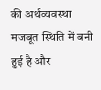की अर्थव्यवस्था मजबूत स्थिति में बनी हुई है और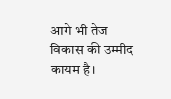आगे भी तेज विकास की उम्मीद कायम है।